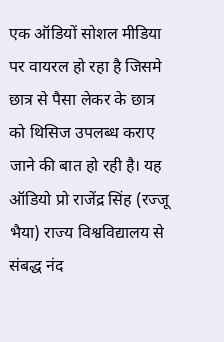एक ऑडियों सोशल मीडिया पर वायरल हो रहा है जिसमे छात्र से पैसा लेकर के छात्र को थिसिज उपलब्ध कराए जाने की बात हो रही है। यह ऑडियो प्रो राजेंद्र सिंह (रज्जू भैया) राज्य विश्वविद्यालय से संबद्ध नंद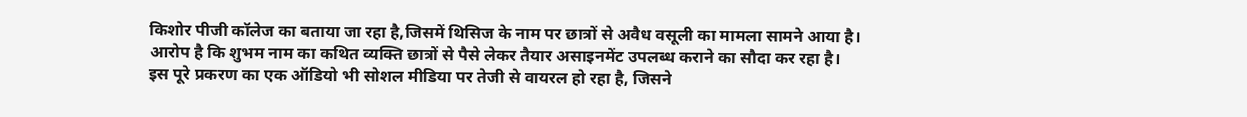किशोर पीजी कॉलेज का बताया जा रहा है,जिसमें थिसिज के नाम पर छात्रों से अवैध वसूली का मामला सामने आया है। आरोप है कि शुभम नाम का कथित व्यक्ति छात्रों से पैसे लेकर तैयार असाइनमेंट उपलब्ध कराने का सौदा कर रहा है।
इस पूरे प्रकरण का एक ऑडियो भी सोशल मीडिया पर तेजी से वायरल हो रहा है, जिसने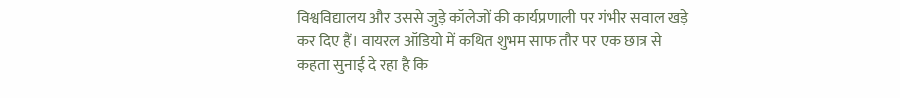विश्वविद्यालय और उससे जुड़े कॉलेजों की कार्यप्रणाली पर गंभीर सवाल खड़े कर दिए हैं। वायरल ऑडियो में कथित शुभम साफ तौर पर एक छात्र से कहता सुनाई दे रहा है कि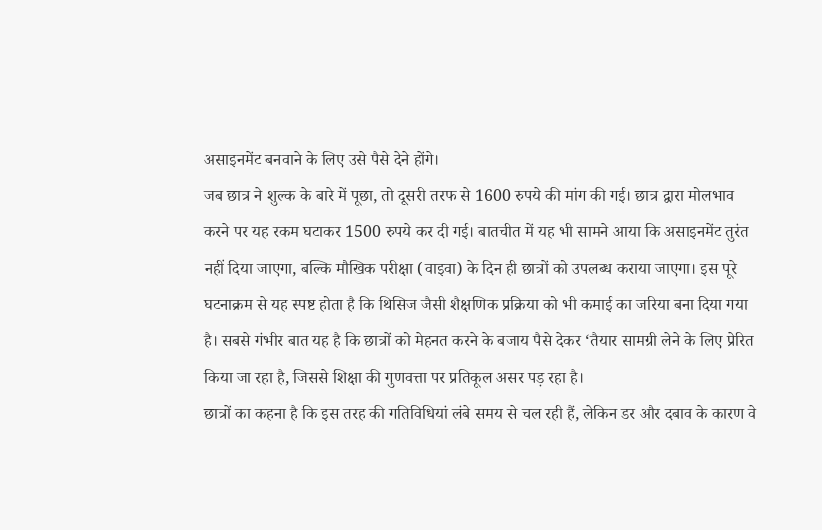असाइनमेंट बनवाने के लिए उसे पैसे देने होंगे।
जब छात्र ने शुल्क के बारे में पूछा, तो दूसरी तरफ से 1600 रुपये की मांग की गई। छात्र द्वारा मोलभाव करने पर यह रकम घटाकर 1500 रुपये कर दी गई। बातचीत में यह भी सामने आया कि असाइनमेंट तुरंत नहीं दिया जाएगा, बल्कि मौखिक परीक्षा (वाइवा) के दिन ही छात्रों को उपलब्ध कराया जाएगा। इस पूरे घटनाक्रम से यह स्पष्ट होता है कि थिसिज जैसी शैक्षणिक प्रक्रिया को भी कमाई का जरिया बना दिया गया है। सबसे गंभीर बात यह है कि छात्रों को मेहनत करने के बजाय पैसे देकर ‘तैयार सामग्री लेने के लिए प्रेरित किया जा रहा है, जिससे शिक्षा की गुणवत्ता पर प्रतिकूल असर पड़ रहा है।
छात्रों का कहना है कि इस तरह की गतिविधियां लंबे समय से चल रही हैं, लेकिन डर और दबाव के कारण वे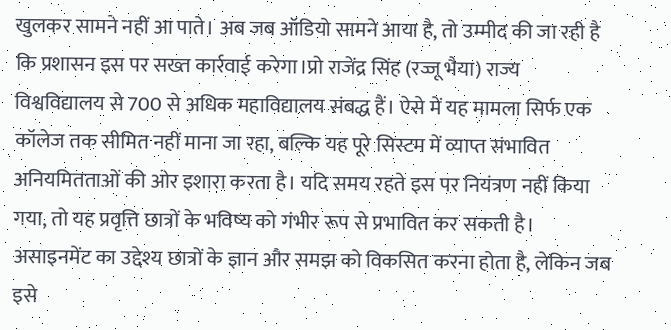खुलकर सामने नहीं आ पाते। अब जब ऑडियो सामने आया है, तो उम्मीद की जा रही है कि प्रशासन इस पर सख्त कार्रवाई करेगा।प्रो राजेंद्र सिंह (रज्जू भैया) राज्य विश्वविद्यालय से 700 से अधिक महाविद्यालय संबद्ध हैं। ऐसे में यह मामला सिर्फ एक कॉलेज तक सीमित नहीं माना जा रहा, बल्कि यह पूरे सिस्टम में व्याप्त संभावित अनियमितताओं की ओर इशारा करता है। यदि समय रहते इस पर नियंत्रण नहीं किया गया, तो यह प्रवृत्ति छात्रों के भविष्य को गंभीर रूप से प्रभावित कर सकती है। असाइनमेंट का उद्देश्य छात्रों के ज्ञान और समझ को विकसित करना होता है, लेकिन जब इसे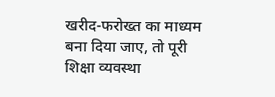खरीद-फरोख्त का माध्यम बना दिया जाए, तो पूरी शिक्षा व्यवस्था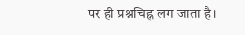पर ही प्रश्नचिह्न लग जाता है।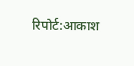रिपोर्ट:आकाश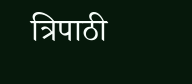त्रिपाठी